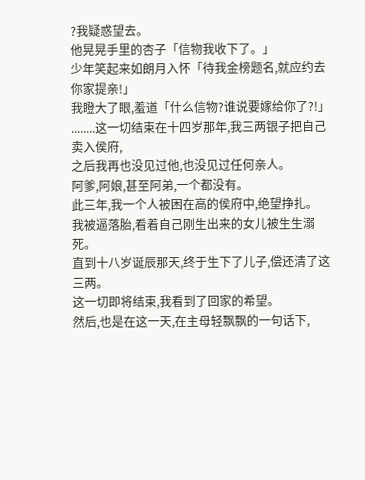?我疑惑望去。
他晃晃手里的杏子「信物我收下了。」
少年笑起来如朗月入怀「待我金榜题名,就应约去你家提亲!」
我瞪大了眼,羞道「什么信物?谁说要嫁给你了?!」
........这一切结束在十四岁那年,我三两银子把自己卖入侯府,
之后我再也没见过他,也没见过任何亲人。
阿爹,阿娘,甚至阿弟,一个都没有。
此三年,我一个人被困在高的侯府中,绝望挣扎。
我被逼落胎,看着自己刚生出来的女儿被生生溺死。
直到十八岁诞辰那天,终于生下了儿子,偿还清了这三两。
这一切即将结束,我看到了回家的希望。
然后,也是在这一天,在主母轻飘飘的一句话下,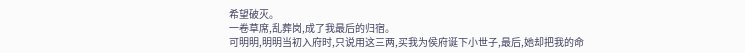希望破灭。
一卷草席,乱葬岗,成了我最后的归宿。
可明明,明明当初入府时,只说用这三两,买我为侯府诞下小世子,最后,她却把我的命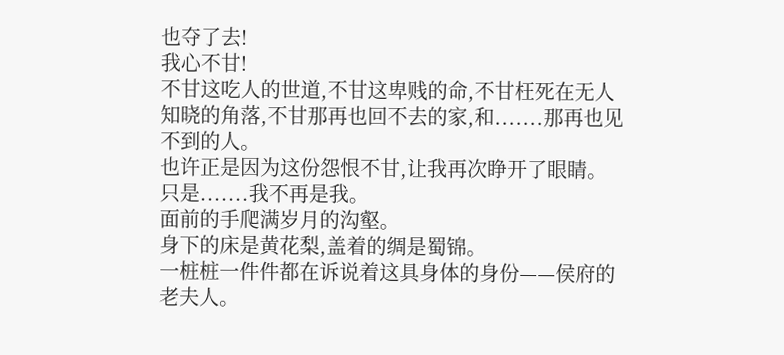也夺了去!
我心不甘!
不甘这吃人的世道,不甘这卑贱的命,不甘枉死在无人知晓的角落,不甘那再也回不去的家,和.......那再也见不到的人。
也许正是因为这份怨恨不甘,让我再次睁开了眼睛。
只是.......我不再是我。
面前的手爬满岁月的沟壑。
身下的床是黄花梨,盖着的绸是蜀锦。
一桩桩一件件都在诉说着这具身体的身份——侯府的老夫人。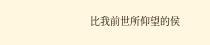比我前世所仰望的侯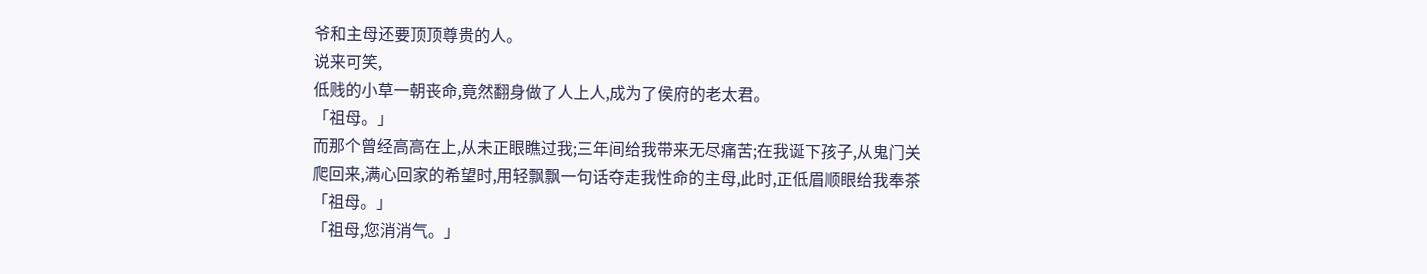爷和主母还要顶顶尊贵的人。
说来可笑,
低贱的小草一朝丧命,竟然翻身做了人上人,成为了侯府的老太君。
「祖母。」
而那个曾经高高在上,从未正眼瞧过我;三年间给我带来无尽痛苦;在我诞下孩子,从鬼门关爬回来,满心回家的希望时,用轻飘飘一句话夺走我性命的主母,此时,正低眉顺眼给我奉茶「祖母。」
「祖母,您消消气。」